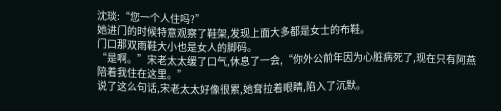沈琰:“您一个人住吗?”
她进门的时候特意观察了鞋架,发现上面大多都是女士的布鞋。
门口那双雨鞋大小也是女人的脚码。
“是啊。”宋老太太缓了口气,休息了一会,“你外公前年因为心脏病死了,现在只有阿燕陪着我住在这里。”
说了这么句话,宋老太太好像很累,她耷拉着眼睛,陷入了沉默。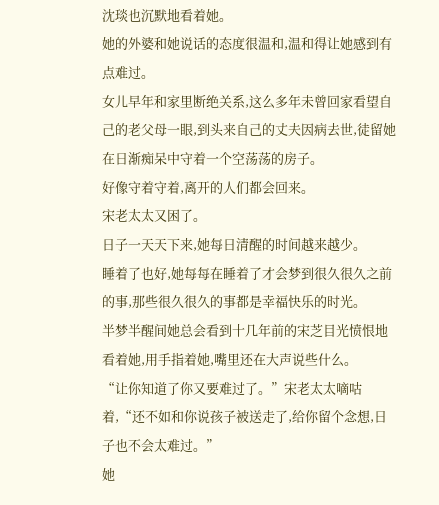沈琰也沉默地看着她。
她的外婆和她说话的态度很温和,温和得让她感到有点难过。
女儿早年和家里断绝关系,这么多年未曾回家看望自己的老父母一眼,到头来自己的丈夫因病去世,徒留她在日渐痴呆中守着一个空荡荡的房子。
好像守着守着,离开的人们都会回来。
宋老太太又困了。
日子一天天下来,她每日清醒的时间越来越少。
睡着了也好,她每每在睡着了才会梦到很久很久之前的事,那些很久很久的事都是幸福快乐的时光。
半梦半醒间她总会看到十几年前的宋芝目光愤恨地看着她,用手指着她,嘴里还在大声说些什么。
“让你知道了你又要难过了。”宋老太太嘀咕着,“还不如和你说孩子被送走了,给你留个念想,日子也不会太难过。”
她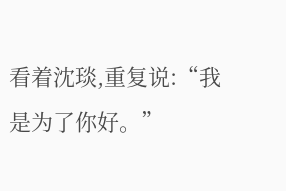看着沈琰,重复说:“我是为了你好。”